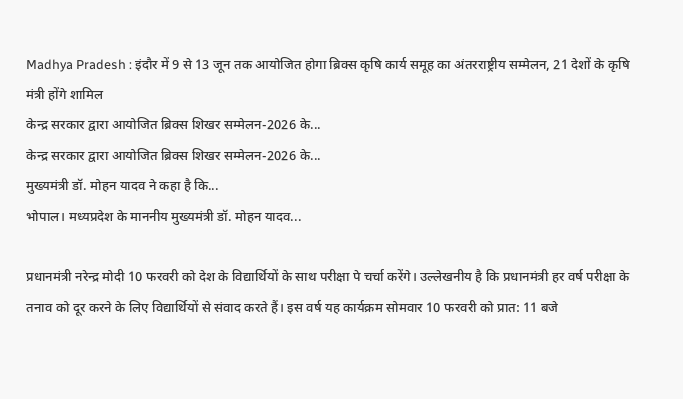Madhya Pradesh : इंदौर में 9 से 13 जून तक आयोजित होगा ब्रिक्स कृषि कार्य समूह का अंतरराष्ट्रीय सम्मेलन, 21 देशों के कृषि मंत्री होंगे शामिल
केन्द्र सरकार द्वारा आयोजित ब्रिक्स शिखर सम्मेलन-2026 के...
केन्द्र सरकार द्वारा आयोजित ब्रिक्स शिखर सम्मेलन-2026 के...
मुख्यमंत्री डॉ. मोहन यादव ने कहा है कि...
भोपाल। मध्यप्रदेश के माननीय मुख्यमंत्री डॉ. मोहन यादव...

प्रधानमंत्री नरेन्द्र मोदी 10 फरवरी को देश के विद्यार्थियों के साथ परीक्षा पे चर्चा करेंगे। उल्लेखनीय है कि प्रधानमंत्री हर वर्ष परीक्षा के तनाव को दूर करने के लिए विद्यार्थियों से संवाद करते हैं। इस वर्ष यह कार्यक्रम सोमवार 10 फरवरी को प्रात: 11 बजे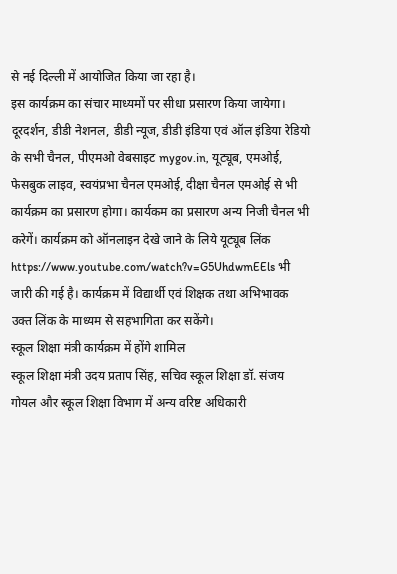से नई दिल्ली में आयोजित किया जा रहा है।
इस कार्यक्रम का संचार माध्यमों पर सीधा प्रसारण किया जायेगा। दूरदर्शन, डीडी नेशनल, डीडी न्यूज, डीडी इंडिया एवं ऑल इंडिया रेडियो के सभी चैनल, पीएमओ वेबसाइट mygov.in, यूट्यूब, एमओई, फेसबुक लाइव, स्वयंप्रभा चैनल एमओई, दीक्षा चैनल एमओई से भी कार्यक्रम का प्रसारण होगा। कार्यकम का प्रसारण अन्य निजी चैनल भी करेगें। कार्यक्रम को ऑनलाइन देखे जाने के लिये यूट्यूब लिंक https://www.youtube.com/watch?v=G5UhdwmEEls भी जारी की गई है। कार्यक्रम में विद्यार्थी एवं शिक्षक तथा अभिभावक उक्त लिंक के माध्यम से सहभागिता कर सकेंगे।
स्कूल शिक्षा मंत्री कार्यक्रम में होंगे शामिल
स्कूल शिक्षा मंत्री उदय प्रताप सिंह, सचिव स्कूल शिक्षा डॉ. संजय गोयल और स्कूल शिक्षा विभाग में अन्य वरिष्ट अधिकारी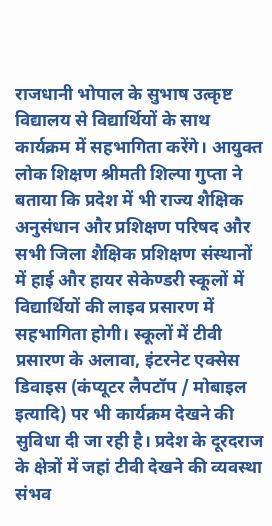राजधानी भोपाल के सुभाष उत्कृष्ट विद्यालय से विद्यार्थियों के साथ कार्यक्रम में सहभागिता करेंगे। आयुक्त लोक शिक्षण श्रीमती शिल्पा गुप्ता ने बताया कि प्रदेश में भी राज्य शैक्षिक अनुसंधान और प्रशिक्षण परिषद और सभी जिला शैक्षिक प्रशिक्षण संस्थानों में हाई और हायर सेकेण्डरी स्कूलों में विद्यार्थियों की लाइव प्रसारण में सहभागिता होगी। स्कूलों में टीवी प्रसारण के अलावा, इंटरनेट एक्सेस डिवाइस (कंप्यूटर लैपटॉप / मोबाइल इत्यादि) पर भी कार्यक्रम देखने की सुविधा दी जा रही है। प्रदेश के दूरदराज के क्षेत्रों में जहां टीवी देखने की व्यवस्था संभव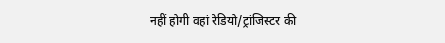नहीं होगी वहां रेडियो/ट्रांजिस्टर की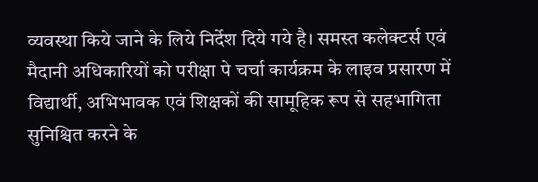व्यवस्था किये जाने के लिये निर्देश दिये गये है। समस्त कलेक्टर्स एवं मैदानी अधिकारियों को परीक्षा पे चर्चा कार्यक्रम के लाइव प्रसारण में विद्यार्थी, अभिभावक एवं शिक्षकों की सामूहिक रूप से सहभागिता सुनिश्चित करने के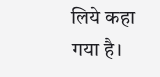लिये कहा गया है।